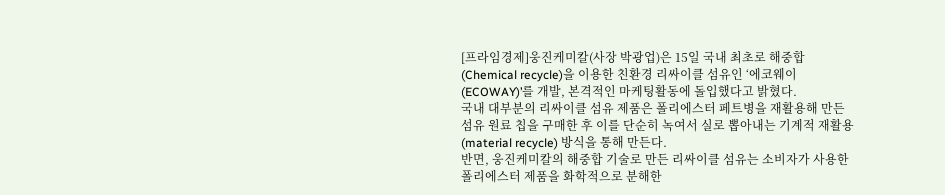[프라임경제]웅진케미칼(사장 박광업)은 15일 국내 최초로 해중합(Chemical recycle)을 이용한 친환경 리싸이클 섬유인 ‘에코웨이(ECOWAY)’를 개발, 본격적인 마케팅활동에 돌입했다고 밝혔다.
국내 대부분의 리싸이클 섬유 제품은 폴리에스터 페트병을 재활용해 만든 섬유 원료 칩을 구매한 후 이를 단순히 녹여서 실로 뽑아내는 기계적 재활용(material recycle) 방식을 통해 만든다.
반면, 웅진케미칼의 해중합 기술로 만든 리싸이클 섬유는 소비자가 사용한 폴리에스터 제품을 화학적으로 분해한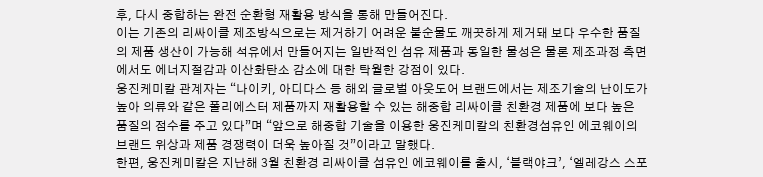후, 다시 중합하는 완전 순환형 재활용 방식을 통해 만들어진다.
이는 기존의 리싸이클 제조방식으로는 제거하기 어려운 불순물도 깨끗하게 제거돼 보다 우수한 품질의 제품 생산이 가능해 석유에서 만들어지는 일반적인 섬유 제품과 동일한 물성은 물론 제조과정 측면에서도 에너지절감과 이산화탄소 감소에 대한 탁월한 강점이 있다.
웅진케미칼 관계자는 “나이키, 아디다스 등 해외 글로벌 아웃도어 브랜드에서는 제조기술의 난이도가 높아 의류와 같은 폴리에스터 제품까지 재활용할 수 있는 해중합 리싸이클 친환경 제품에 보다 높은 품질의 점수를 주고 있다”며 “앞으로 해중합 기술을 이용한 웅진케미칼의 친환경섬유인 에코웨이의 브랜드 위상과 제품 경쟁력이 더욱 높아질 것”이라고 말했다.
한편, 웅진케미칼은 지난해 3월 친환경 리싸이클 섬유인 에코웨이를 출시, ‘블랙야크’, ‘엘레강스 스포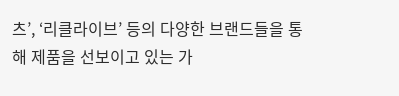츠’, ‘리클라이브’ 등의 다양한 브랜드들을 통해 제품을 선보이고 있는 가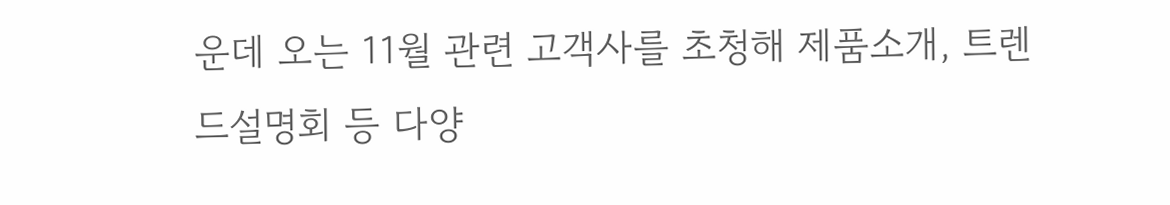운데 오는 11월 관련 고객사를 초청해 제품소개, 트렌드설명회 등 다양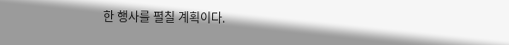한 행사를 펼칠 계획이다.